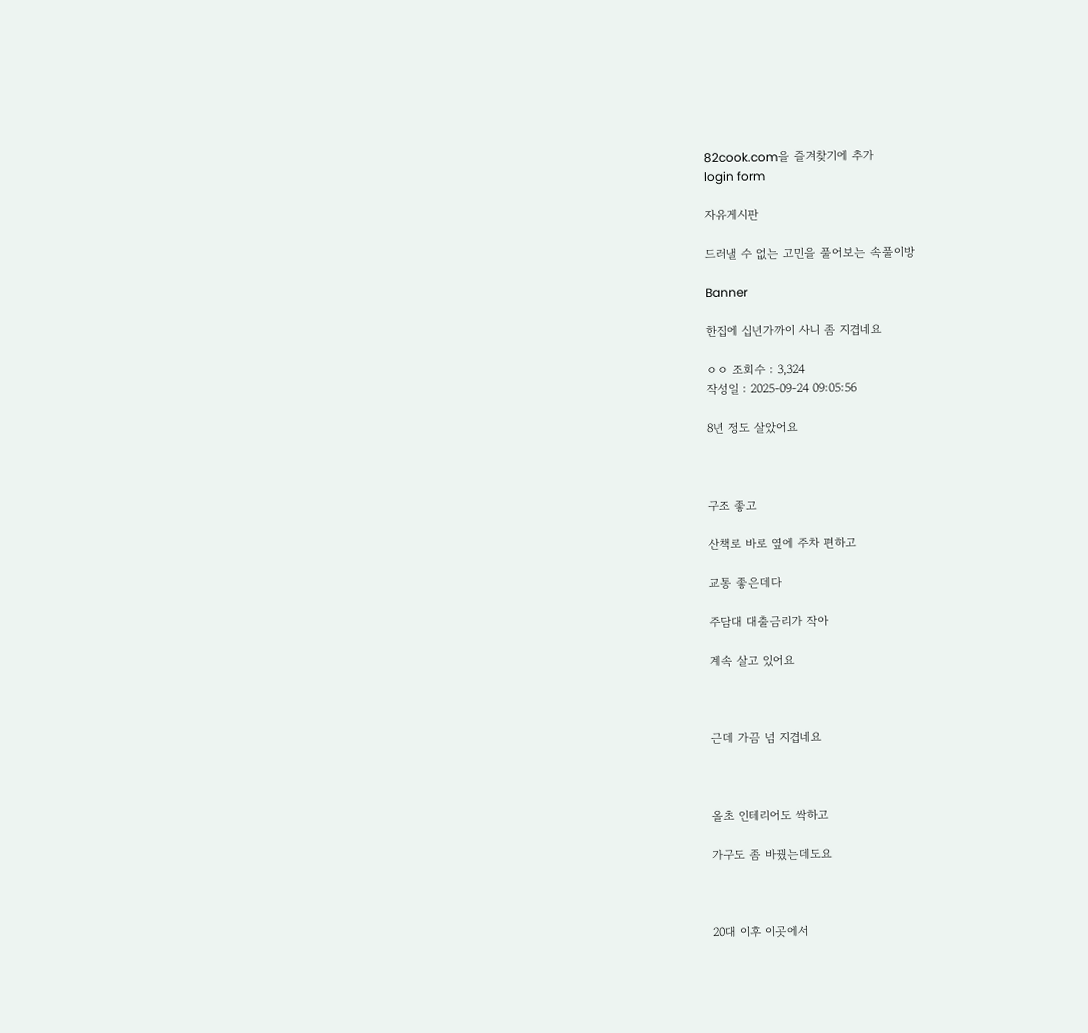82cook.com을 즐겨찾기에 추가
login form

자유게시판

드러낼 수 없는 고민을 풀어보는 속풀이방

Banner

한집에 십년가까이 사니 좀 지겹네요

ㅇㅇ 조회수 : 3,324
작성일 : 2025-09-24 09:05:56

8년 정도 살았어요



구조 좋고

산책로 바로 옆에 주차 편하고

교통 좋은데다

주담대 대출금리가 작아

계속 살고 있어요



근데 가끔 넘 지겹네요



올초 인테리어도 싹하고

가구도 좀 바꿨는데도요



20대 이후 이곳에서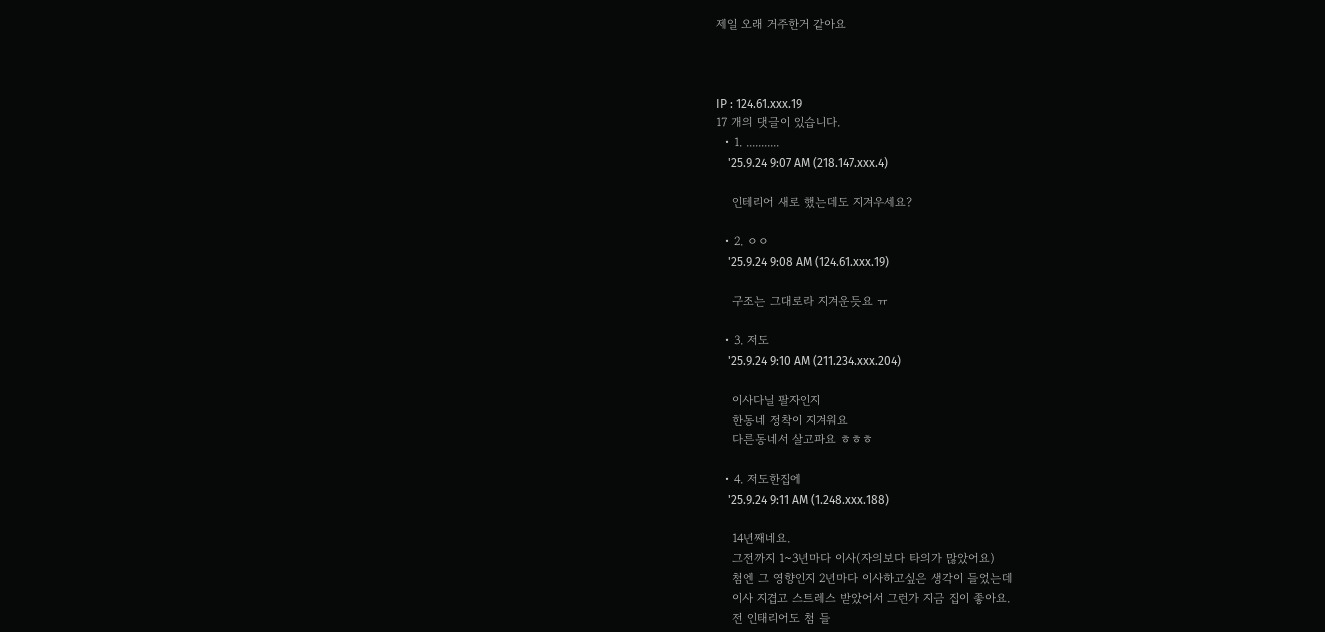제일 오래 거주한거 같아요



IP : 124.61.xxx.19
17 개의 댓글이 있습니다.
  • 1. ...........
    '25.9.24 9:07 AM (218.147.xxx.4)

    인테리어 새로 했는데도 지겨우세요?

  • 2. ㅇㅇ
    '25.9.24 9:08 AM (124.61.xxx.19)

    구조는 그대로라 지겨운듯요 ㅠ

  • 3. 저도
    '25.9.24 9:10 AM (211.234.xxx.204)

    이사다닐 팔자인지
    한동네 정착이 지겨워요
    다른동네서 살고파요 ㅎㅎㅎ

  • 4. 저도한집에
    '25.9.24 9:11 AM (1.248.xxx.188)

    14년째네요.
    그전까지 1~3년마다 이사(자의보다 타의가 많았어요)
    첨엔 그 영향인지 2년마다 이사하고싶은 생각이 들었는데
    이사 지겹고 스트레스 받았어서 그런가 지금 집이 좋아요.
    전 인태리어도 첨 들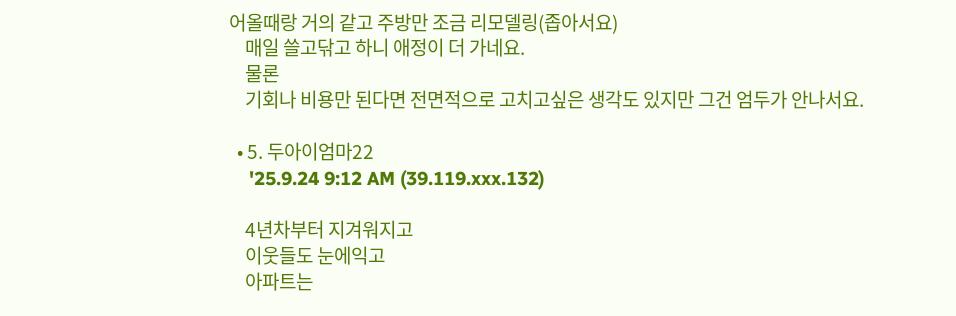어올때랑 거의 같고 주방만 조금 리모델링(좁아서요)
    매일 쓸고닦고 하니 애정이 더 가네요.
    물론
    기회나 비용만 된다면 전면적으로 고치고싶은 생각도 있지만 그건 엄두가 안나서요.

  • 5. 두아이엄마22
    '25.9.24 9:12 AM (39.119.xxx.132)

    4년차부터 지겨워지고
    이웃들도 눈에익고
    아파트는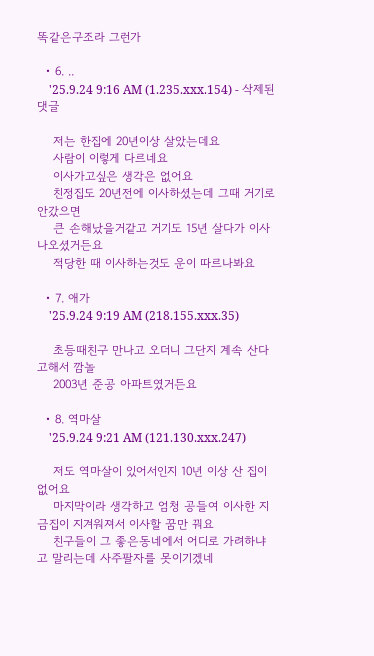똑같은구조라 그런가

  • 6. ..
    '25.9.24 9:16 AM (1.235.xxx.154) - 삭제된댓글

    저는 한집에 20년이상 살았는데요
    사람이 이렇게 다르네요
    이사가고싶은 생각은 없어요
    친정집도 20년전에 이사하셨는데 그때 거기로 안갔으면
    큰 손해났을거같고 거기도 15년 살다가 이사나오셨거든요
    적당한 때 이사하는것도 운이 따르나봐요

  • 7. 애가
    '25.9.24 9:19 AM (218.155.xxx.35)

    초등때친구 만나고 오더니 그단지 계속 산다고해서 깜놀
    2003년 준공 아파트였거든요

  • 8. 역마살
    '25.9.24 9:21 AM (121.130.xxx.247)

    저도 역마살이 있어서인지 10년 이상 산 집이 없어요
    마지막이라 생각하고 엄청 공들여 이사한 지금집이 지겨워져서 이사할 꿈만 꿔요
    친구들이 그 좋은동네에서 어디로 가려하냐고 말리는데 사주팔자를 못이기겠네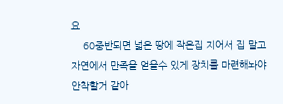요
    60중반되면 넓은 땅에 작은집 지어서 집 말고 자연에서 만족을 얻을수 있게 장치를 마련해놔야 안착할거 같아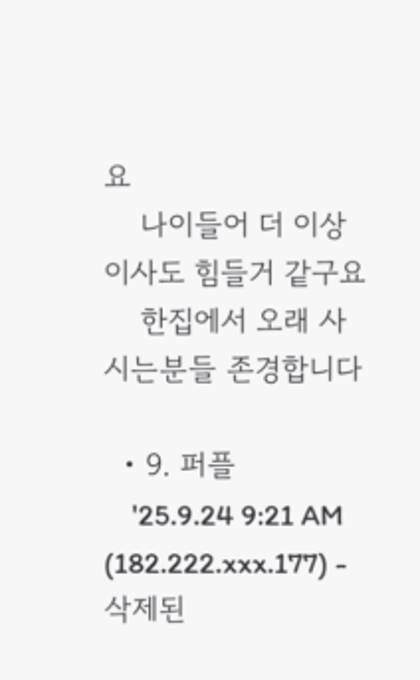요
    나이들어 더 이상 이사도 힘들거 같구요
    한집에서 오래 사시는분들 존경합니다

  • 9. 퍼플
    '25.9.24 9:21 AM (182.222.xxx.177) - 삭제된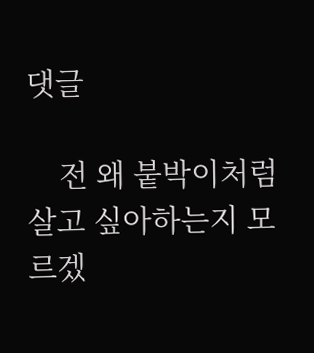댓글

    전 왜 붙박이처럼 살고 싶아하는지 모르겠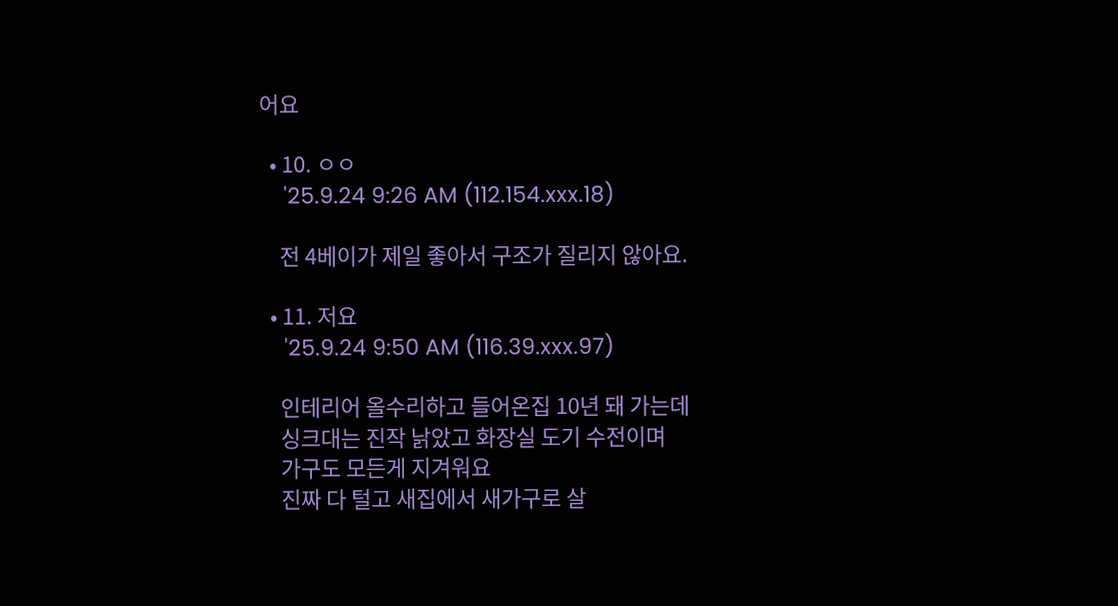어요

  • 10. ㅇㅇ
    '25.9.24 9:26 AM (112.154.xxx.18)

    전 4베이가 제일 좋아서 구조가 질리지 않아요.

  • 11. 저요
    '25.9.24 9:50 AM (116.39.xxx.97)

    인테리어 올수리하고 들어온집 10년 돼 가는데
    싱크대는 진작 낡았고 화장실 도기 수전이며
    가구도 모든게 지겨워요
    진짜 다 털고 새집에서 새가구로 살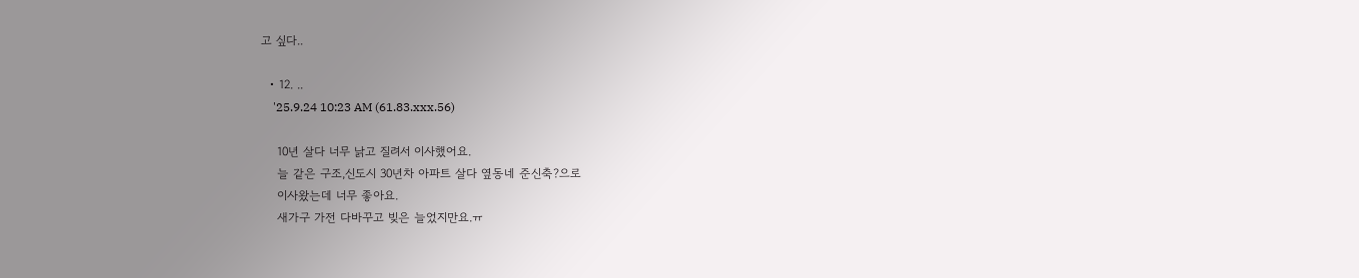고 싶다..

  • 12. ..
    '25.9.24 10:23 AM (61.83.xxx.56)

    10년 살다 너무 낡고 질려서 이사했어요.
    늘 같은 구조,신도시 30년차 아파트 살다 옆동네 준신축?으로
    이사왔는데 너무 좋아요.
    새가구 가전 다바꾸고 빚은 늘었지만요.ㅠ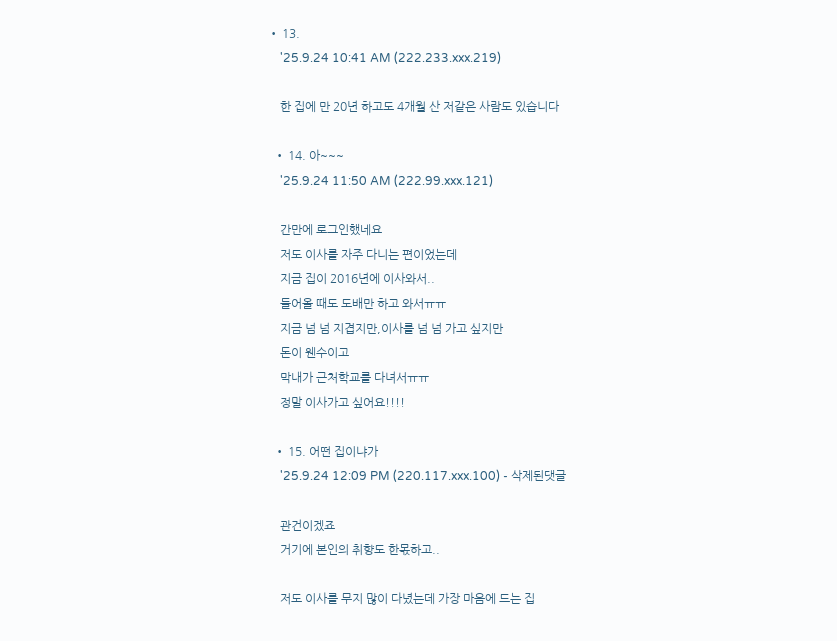• 13.
    '25.9.24 10:41 AM (222.233.xxx.219)

    한 집에 만 20년 하고도 4개월 산 저같은 사람도 있습니다

  • 14. 아~~~
    '25.9.24 11:50 AM (222.99.xxx.121)

    간만에 로그인했네요
    저도 이사를 자주 다니는 편이었는데
    지금 집이 2016년에 이사와서..
    들어올 때도 도배만 하고 와서ㅠㅠ
    지금 넘 넘 지겹지만,이사를 넘 넘 가고 싶지만
    돈이 웬수이고
    막내가 근처학교를 다녀서ㅠㅠ
    정말 이사가고 싶어요!!!!

  • 15. 어떤 집이냐가
    '25.9.24 12:09 PM (220.117.xxx.100) - 삭제된댓글

    관건이겠죠
    거기에 본인의 취향도 한몫하고..

    저도 이사를 무지 많이 다녔는데 가장 마음에 드는 집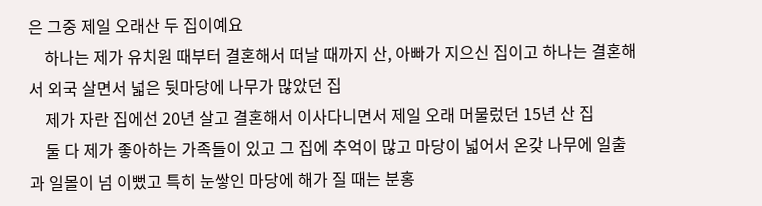은 그중 제일 오래산 두 집이예요
    하나는 제가 유치원 때부터 결혼해서 떠날 때까지 산, 아빠가 지으신 집이고 하나는 결혼해서 외국 살면서 넓은 뒷마당에 나무가 많았던 집
    제가 자란 집에선 20년 살고 결혼해서 이사다니면서 제일 오래 머물렀던 15년 산 집
    둘 다 제가 좋아하는 가족들이 있고 그 집에 추억이 많고 마당이 넓어서 온갖 나무에 일출과 일몰이 넘 이뻤고 특히 눈쌓인 마당에 해가 질 때는 분홍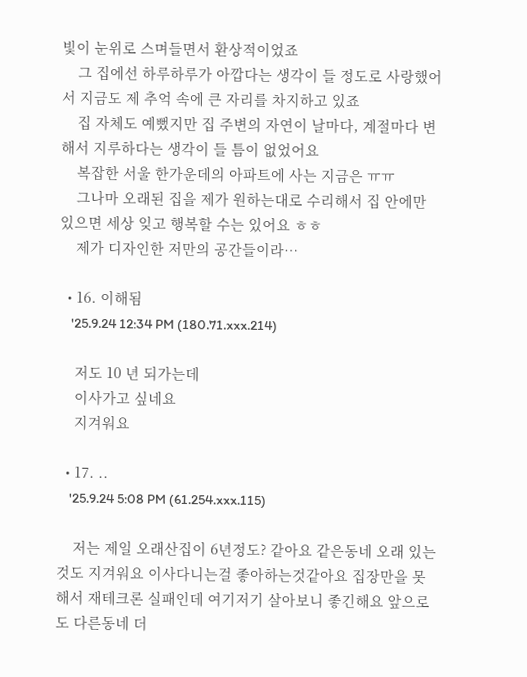빛이 눈위로 스며들면서 환상적이었죠
    그 집에선 하루하루가 아깝다는 생각이 들 정도로 사랑했어서 지금도 제 추억 속에 큰 자리를 차지하고 있죠
    집 자체도 예뻤지만 집 주변의 자연이 날마다, 계절마다 변해서 지루하다는 생각이 들 틈이 없었어요
    복잡한 서울 한가운데의 아파트에 사는 지금은 ㅠㅠ
    그나마 오래된 집을 제가 원하는대로 수리해서 집 안에만 있으면 세상 잊고 행복할 수는 있어요 ㅎㅎ
    제가 디자인한 저만의 공간들이라…

  • 16. 이해됨
    '25.9.24 12:34 PM (180.71.xxx.214)

    저도 10 년 되가는데
    이사가고 싶네요
    지겨워요

  • 17. ..
    '25.9.24 5:08 PM (61.254.xxx.115)

    저는 제일 오래산집이 6년정도? 같아요 같은동네 오래 있는것도 지겨워요 이사다니는걸 좋아하는것같아요 집장만을 못해서 재테크론 실패인데 여기저기 살아보니 좋긴해요 앞으로도 다른동네 더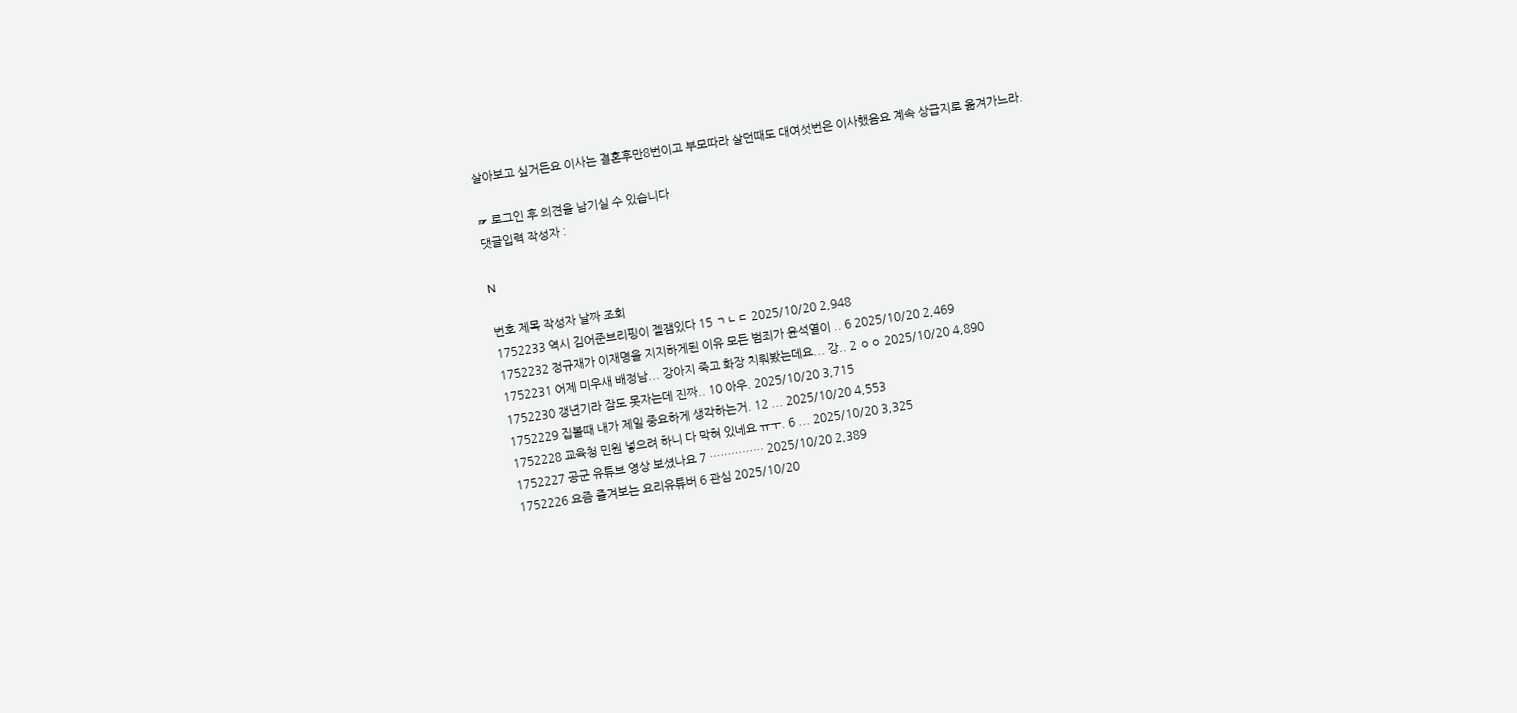살아보고 싶거든요 이사는 결혼후만8번이고 부모따라 살던때도 대여섯번은 이사했음요 계속 상급지로 옮겨가느라.

☞ 로그인 후 의견을 남기실 수 있습니다
댓글입력 작성자 :

N

번호 제목 작성자 날짜 조회
1752233 역시 김어준브리핑이 젤잼있다 15 ㄱㄴㄷ 2025/10/20 2,948
1752232 정규재가 이재명을 지지하게된 이유 모든 범죄가 윤석열이 .. 6 2025/10/20 2,469
1752231 어제 미우새 배정남... 강아지 죽고 화장 치뤄봤는데요... 강.. 2 ㅇㅇ 2025/10/20 4,890
1752230 갱년기라 잠도 못자는데 진짜.. 10 아우. 2025/10/20 3,715
1752229 집볼때 내가 제일 중요하게 생각하는거. 12 ... 2025/10/20 4,553
1752228 교육청 민원 넣으려 하니 다 막혀 있네요 ㅠㅜ. 6 ... 2025/10/20 3,325
1752227 공군 유튜브 영상 보셨나요 7 …………… 2025/10/20 2,389
1752226 요즘 즐겨보는 요리유튜버 6 관심 2025/10/20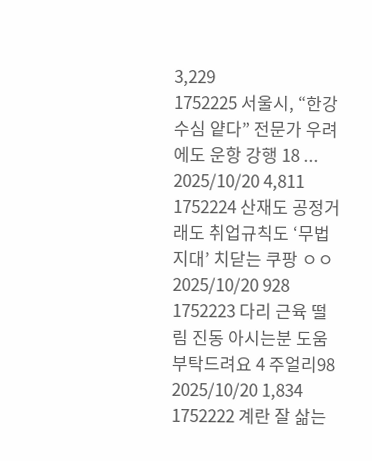3,229
1752225 서울시, “한강 수심 얕다” 전문가 우려에도 운항 강행 18 ... 2025/10/20 4,811
1752224 산재도 공정거래도 취업규칙도 ‘무법지대’ 치닫는 쿠팡 ㅇㅇ 2025/10/20 928
1752223 다리 근육 떨림 진동 아시는분 도움부탁드려요 4 주얼리98 2025/10/20 1,834
1752222 계란 잘 삶는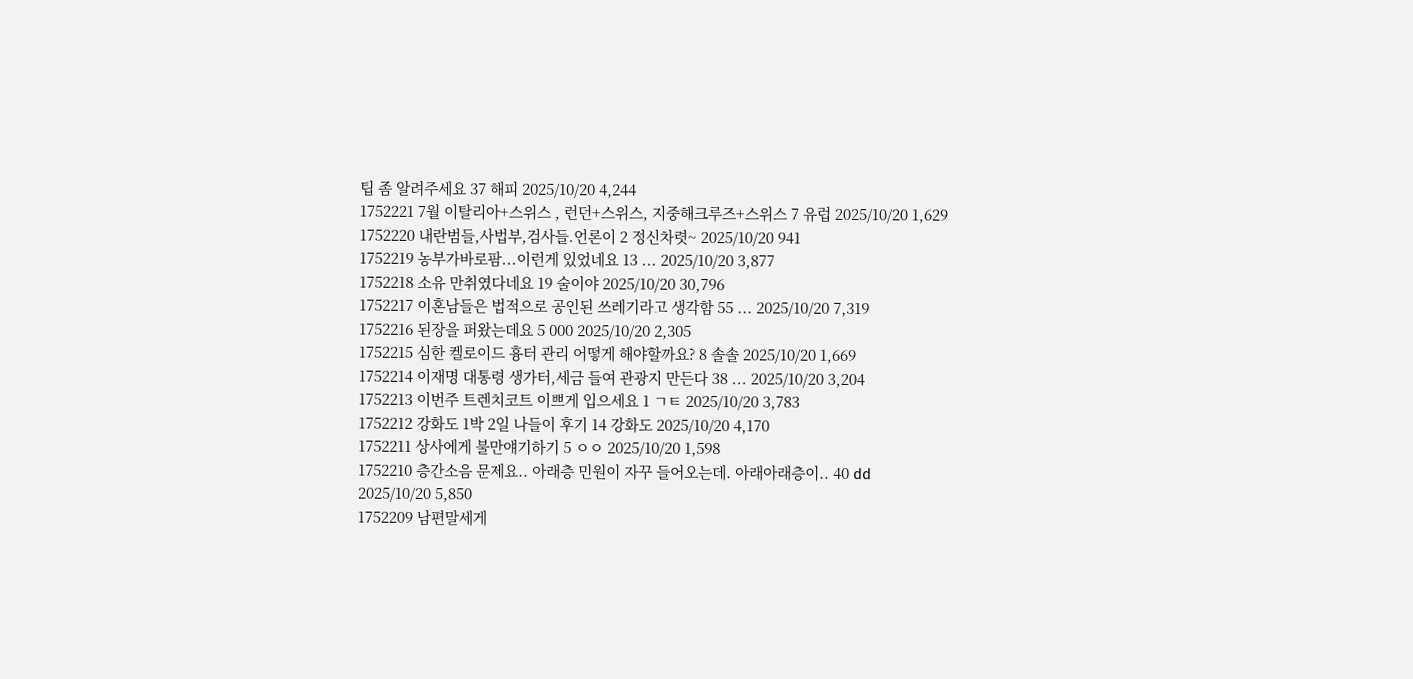팁 좀 알려주세요 37 해피 2025/10/20 4,244
1752221 7월 이탈리아+스위스 , 런던+스위스, 지중해크루즈+스위스 7 유럽 2025/10/20 1,629
1752220 내란범들,사법부,검사들.언론이 2 정신차렷~ 2025/10/20 941
1752219 농부가바로팜...이런게 있었네요 13 ... 2025/10/20 3,877
1752218 소유 만취였다네요 19 술이야 2025/10/20 30,796
1752217 이혼남들은 법적으로 공인된 쓰레기라고 생각함 55 ... 2025/10/20 7,319
1752216 된장을 퍼왔는데요 5 000 2025/10/20 2,305
1752215 심한 켈로이드 흉터 관리 어떻게 해야할까요? 8 솔솔 2025/10/20 1,669
1752214 이재명 대통령 생가터,세금 들여 관광지 만든다 38 ... 2025/10/20 3,204
1752213 이번주 트렌치코트 이쁘게 입으세요 1 ㄱㅌ 2025/10/20 3,783
1752212 강화도 1박 2일 나들이 후기 14 강화도 2025/10/20 4,170
1752211 상사에게 불만얘기하기 5 ㅇㅇ 2025/10/20 1,598
1752210 층간소음 문제요.. 아래층 민원이 자꾸 들어오는데. 아래아래층이.. 40 dd 2025/10/20 5,850
1752209 남편말세게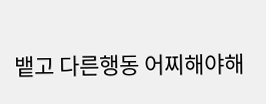뱉고 다른행동 어찌해야해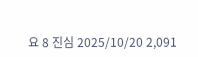요 8 진심 2025/10/20 2,091